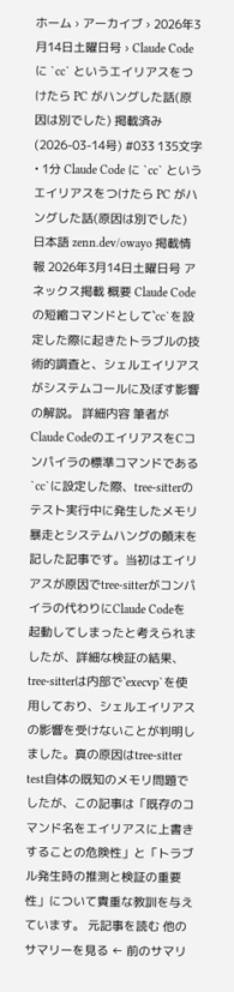ホーム › アーカイブ › 2026年3月14日土曜日号 › Claude Code に `cc` というエイリアスをつけたら PC がハングした話(原因は別でした) 掲載済み (2026-03-14号) #033 135文字 • 1分 Claude Code に `cc` というエイリアスをつけたら PC がハングした話(原因は別でした) 日本語 zenn.dev/owayo 掲載情報 2026年3月14日土曜日号 アネックス掲載 概要 Claude Codeの短縮コマンドとして`cc`を設定した際に起きたトラブルの技術的調査と、シェルエイリアスがシステムコールに及ぼす影響の解説。 詳細内容 筆者がClaude CodeのエイリアスをCコンパイラの標準コマンドである`cc`に設定した際、tree-sitterのテスト実行中に発生したメモリ暴走とシステムハングの顛末を記した記事です。当初はエイリアスが原因でtree-sitterがコンパイラの代わりにClaude Codeを起動してしまったと考えられましたが、詳細な検証の結果、tree-sitterは内部で`execvp`を使用しており、シェルエイリアスの影響を受けないことが判明しました。真の原因はtree-sitter test自体の既知のメモリ問題でしたが、この記事は「既存のコマンド名をエイリアスに上書きすることの危険性」と「トラブル発生時の推測と検証の重要性」について貴重な教訓を与えています。 元記事を読む 他のサマリーを見る ← 前のサマリ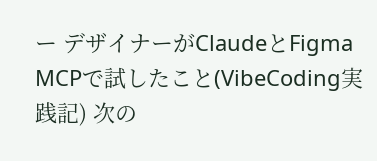ー デザイナーがClaudeとFigma MCPで試したこと(VibeCoding実践記) 次の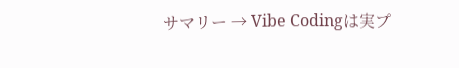サマリー → Vibe Codingは実プ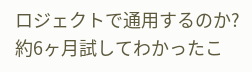ロジェクトで通用するのか? 約6ヶ月試してわかったこ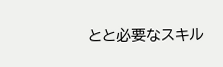とと必要なスキル